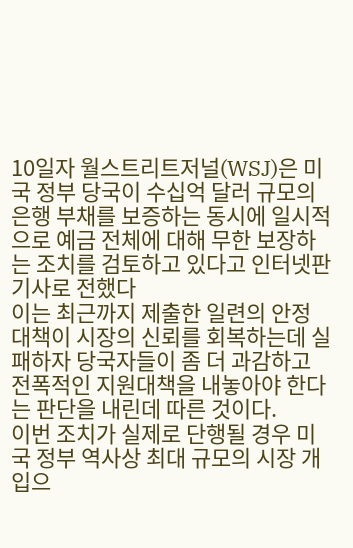10일자 월스트리트저널(WSJ)은 미국 정부 당국이 수십억 달러 규모의 은행 부채를 보증하는 동시에 일시적으로 예금 전체에 대해 무한 보장하는 조치를 검토하고 있다고 인터넷판 기사로 전했다
이는 최근까지 제출한 일련의 안정 대책이 시장의 신뢰를 회복하는데 실패하자 당국자들이 좀 더 과감하고 전폭적인 지원대책을 내놓아야 한다는 판단을 내린데 따른 것이다.
이번 조치가 실제로 단행될 경우 미국 정부 역사상 최대 규모의 시장 개입으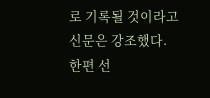로 기록될 것이라고 신문은 강조했다.
한편 선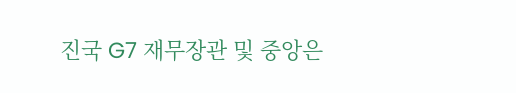진국 G7 재무장관 및 중앙은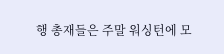행 총재들은 주말 워싱턴에 모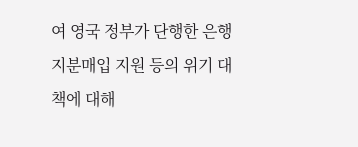여 영국 정부가 단행한 은행 지분매입 지원 등의 위기 대책에 대해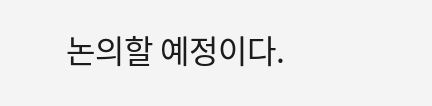논의할 예정이다.